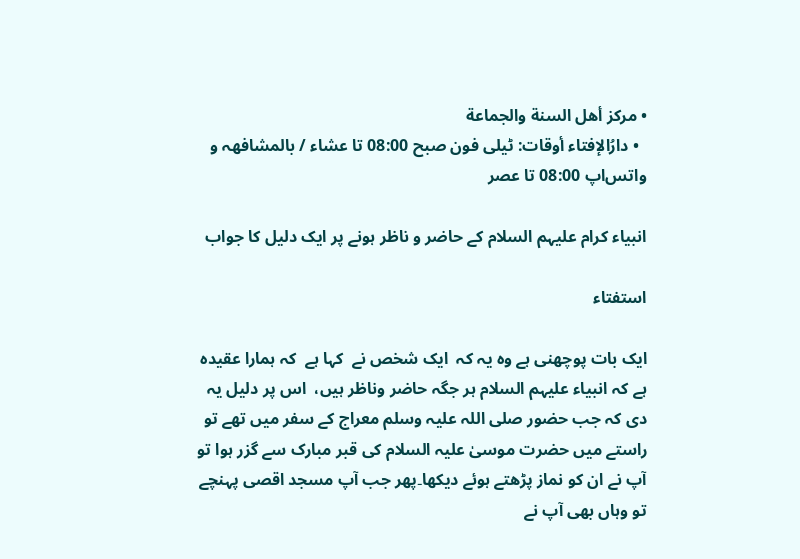• مركز أهل السنة والجماعة
  • دارُالإفتاء أوقات: ٹیلی فون صبح 08:00 تا عشاء / بالمشافھہ و واتس‌اپ 08:00 تا عصر

انبیاء کرام علیہم السلام کے حاضر و ناظر ہونے پر ایک دلیل کا جواب

استفتاء

ایک بات پوچھنی ہے وہ یہ کہ  ایک شخص نے  کہا ہے  کہ ہمارا عقیدہ ہے کہ انبیاء علیہم السلام ہر جگہ حاضر وناظر ہیں،  اس پر دلیل یہ دی کہ جب حضور صلی اللہ علیہ وسلم معراج کے سفر میں تھے تو راستے میں حضرت موسیٰ علیہ السلام کی قبر مبارک سے گزر ہوا تو آپ نے ان کو نماز پڑھتے ہوئے دیکھا۔پھر جب آپ مسجد اقصی پہنچے تو وہاں بھی آپ نے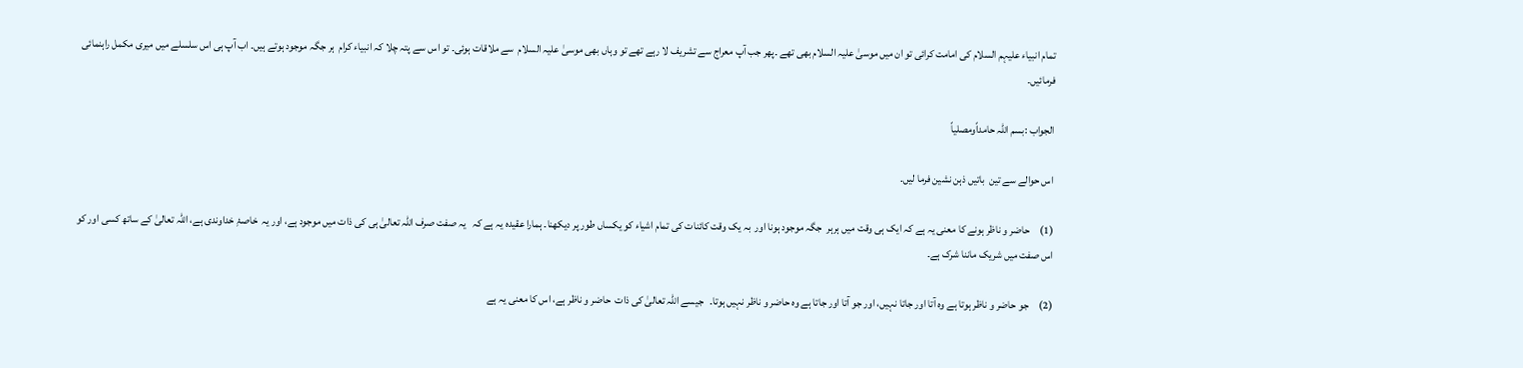تمام انبیاء علیہم السلام کی امامت کرائی تو ان میں موسیٰ علیہ السلام بھی تھے ۔پھر جب آپ معراج سے تشریف لا رہے تھے تو وہاں بھی موسیٰ علیہ السلام  سے ملاقات ہوئی۔ تو اس سے پتہ چلا کہ انبیاء کرام  ہر جگہ موجود ہوتے ہیں۔ اب آپ ہی اس سلسلے میں میری مکمل راہنمائی فرمائیں۔

الجواب :بسم اللہ حامداًومصلیاً

اس حوالے سے تین  باتیں ذہن نشین فرما لیں۔

(1)     حاضر و ناظر ہونے کا معنی یہ ہے کہ ایک ہی وقت میں ہرہر  جگہ موجود ہونا اور  بہ یک وقت کائنات کی تمام اشیاء کو یکساں طور پر دیکھنا۔ ہمارا عقیدہ یہ ہے کہ   یہ صفت صرف اللہ تعالیٰ ہی کی ذات میں موجود ہے، اور یہ  خاصۂِ خداوندی ہے، اللہ تعالیٰ کے ساتھ کسی اور کو اس صفت میں شریک ماننا شرک ہے۔

(2)     جو حاضر و ناظر ہوتا ہے وہ آتا اور جاتا نہیں، اور جو آتا اور جاتا ہے وہ حاضر و ناظر نہیں ہوتا۔   جیسے اللہ تعالیٰ کی ذات  حاضر و ناظر ہے، اس کا معنی یہ ہے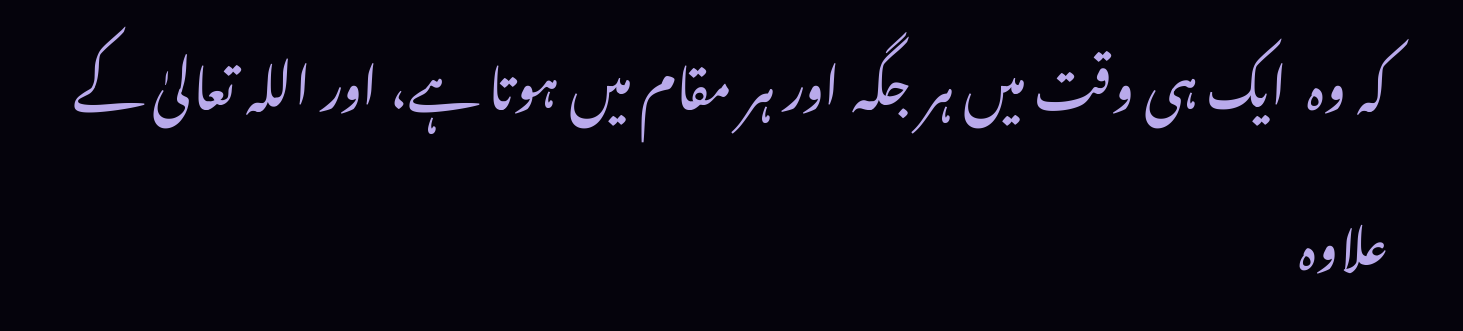کہ وہ  ایک ہی وقت میں ہر جگہ اور ہر مقام میں ہوتا ہے، اور اللہ تعالیٰ کے علاوہ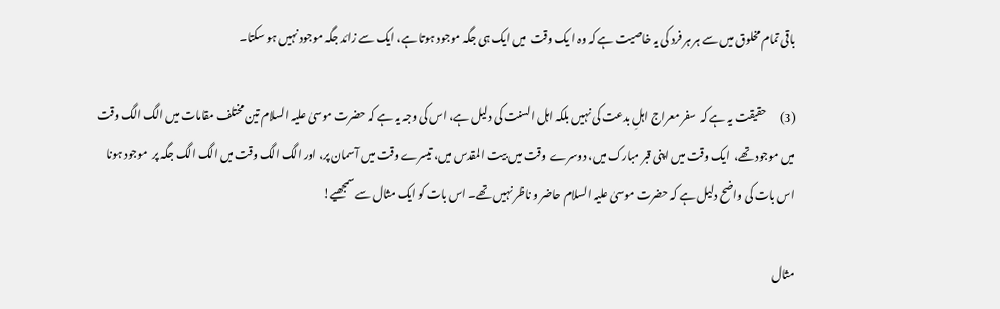باقی تمام مخلوق میں سے ہر ہر فرد کی یہ خاصیت ہے کہ وہ ا یک وقت  میں ایک ہی جگہ موجود ہوتا ہے، ایک سے زائد جگہ موجود نہیں ہو سکتا۔

(3)      حقیقت یہ ہے کہ  سفر معراج اہلِ بدعت کی نہیں بلکہ اہل السنت کی دلیل ہے، اس کی وجہ یہ ہے کہ حضرت موسیٰ علیہ السلام تین مختلف مقامات میں الگ الگ وقت میں موجود تھے،  ایک وقت میں اپنی قبر مبارک میں، دوسرے  وقت میں بیت المقدس میں، تیسرے وقت میں آسمان پر، اور الگ الگ وقت میں الگ الگ جگہ پر  موجود ہونا اس بات کی واضح دلیل ہے کہ حضرت موسیٰ علیہ السلام حاضر و ناظر نہیں تھے۔ اس بات کو ایک مثال سے سمجھیے!

مثال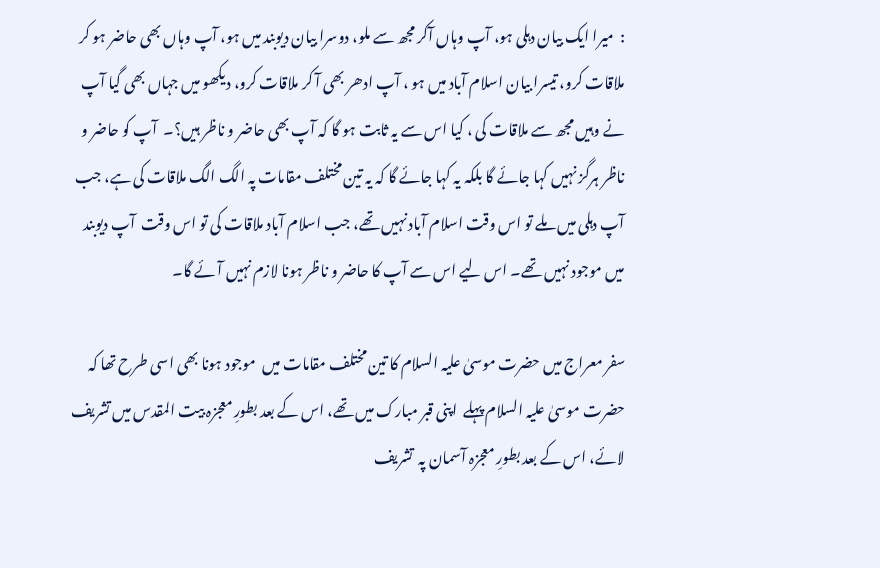:  میرا ایک بیان دہلی ہو، آپ وہاں آکر مجھ سے ملو، دوسرا بیان دیوبند میں ہو، آپ وہاں بھی حاضر ہو کر ملاقات کرو، تیسرا بیان اسلام آباد میں ہو ، آپ ادھر بھی آ کر ملاقات کرو، دیکھو میں جہاں بھی گیا آپ نے وہیں مجھ سے ملاقات کی ، کیا اس سے یہ ثابت ہو گا کہ آپ بھی حاضر و ناظر ہیں؟۔  آپ کو حاضر و ناظر ہرگز نہیں کہا جائے گا بلکہ یہ کہا جائے گا کہ یہ تین مختلف مقامات پہ الگ الگ ملاقات کی ہے، جب آپ دہلی میں ملے تو اس وقت اسلام آباد نہیں تھے، جب اسلام آباد ملاقات کی تو اس وقت  آپ دیوبند میں موجود نہیں تھے۔ اس لیے اس سے آپ کا حاضر و ناظر ہونا لازم نہیں آئے گا۔

سفر معراج میں حضرت موسیٰ علیہ السلام کا تین مختلف مقامات میں  موجود ہونا بھی اسی طرح تھا کہ  حضرت موسیٰ علیہ السلام پہلے  اپنی قبر مبارک میں تھے، اس کے بعد بطورِ معجزہ بیت المقدس میں تشریف لائے، اس کے بعد بطورِ معجزہ آسمان پہ  تشریف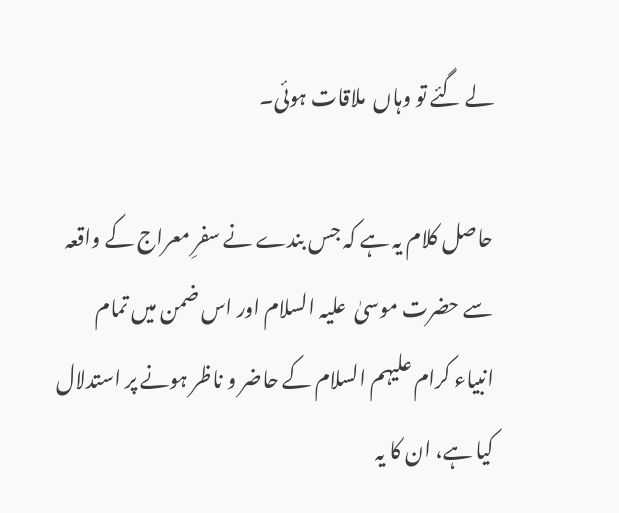لے گئے تو وہاں  ملاقات ہوئی۔

حاصل کلام یہ ہے کہ جس بندے نے سفرِ معراج کے واقعہ سے حضرت موسیٰ  علیہ السلام اور اس ضمن میں تمام انبیاء کرام علیہم السلام کے حاضر و ناظر ہونے پر استدلال کیا ہے، ان کا یہ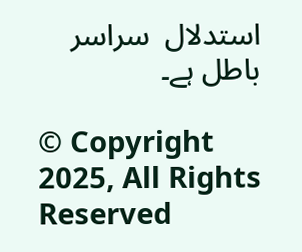استدلال  سراسر باطل ہے۔

© Copyright 2025, All Rights Reserved